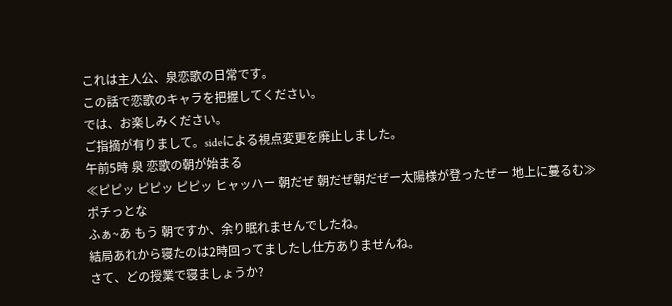これは主人公、泉恋歌の日常です。
この話で恋歌のキャラを把握してください。
では、お楽しみください。
ご指摘が有りまして。sideによる視点変更を廃止しました。
午前5時 泉 恋歌の朝が始まる
≪ピピッ ピピッ ピピッ ヒャッハー 朝だぜ 朝だぜ朝だぜー太陽様が登ったぜー 地上に蔓るむ≫
ポチっとな
ふぁ~あ もう 朝ですか、余り眠れませんでしたね。
結局あれから寝たのは2時回ってましたし仕方ありませんね。
さて、どの授業で寝ましょうか?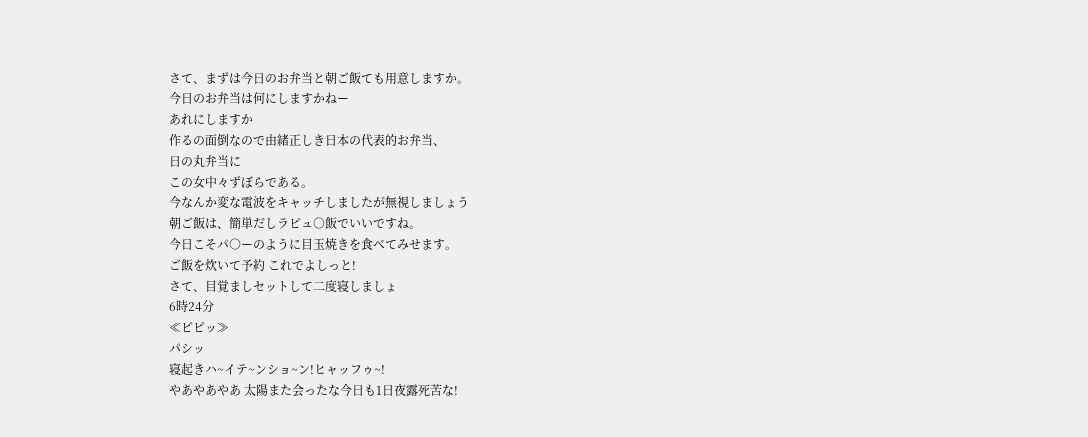さて、まずは今日のお弁当と朝ご飯ても用意しますか。
今日のお弁当は何にしますかねー
あれにしますか
作るの面倒なので由緒正しき日本の代表的お弁当、
日の丸弁当に
この女中々ずぼらである。
今なんか変な電波をキャッチしましたが無視しましょう
朝ご飯は、簡単だしラピュ○飯でいいですね。
今日こそパ○ーのように目玉焼きを食べてみせます。
ご飯を炊いて予約 これでよしっと!
さて、目覚ましセットして二度寝しましょ
6時24分
≪ピピッ≫
パシッ
寝起きハ~イテ~ンショ~ン!ヒャッフゥ~!
やあやあやあ 太陽また会ったな今日も1日夜露死苦な!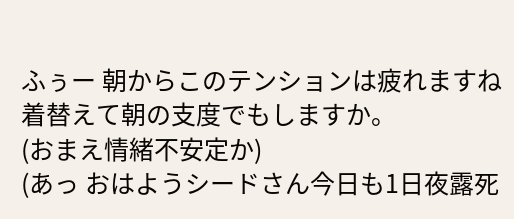ふぅー 朝からこのテンションは疲れますね
着替えて朝の支度でもしますか。
(おまえ情緒不安定か)
(あっ おはようシードさん今日も1日夜露死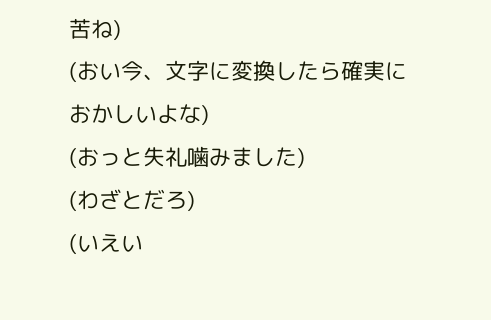苦ね)
(おい今、文字に変換したら確実におかしいよな)
(おっと失礼噛みました)
(わざとだろ)
(いえい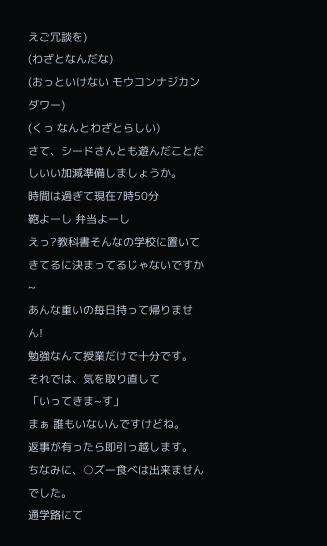えご冗談を)
(わざとなんだな)
(おっといけない モウコンナジカンダワー)
(くっ なんとわざとらしい)
さて、シードさんとも遊んだことだしいい加減準備しましょうか。
時間は過ぎて現在7時50分
鞄よーし 弁当よーし
えっ?教科書そんなの学校に置いてきてるに決まってるじゃないですか~
あんな重いの毎日持って帰りません!
勉強なんて授業だけで十分です。
それでは、気を取り直して
「いってきま~す」
まぁ 誰もいないんですけどね。
返事が有ったら即引っ越します。
ちなみに、○ズー食べは出来ませんでした。
通学路にて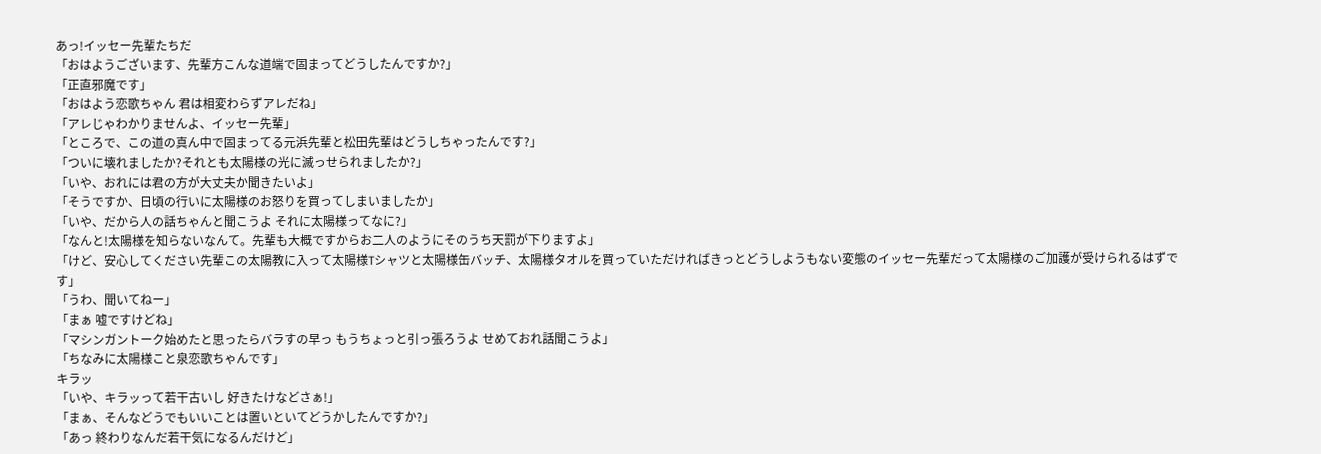あっ!イッセー先輩たちだ
「おはようございます、先輩方こんな道端で固まってどうしたんですか?」
「正直邪魔です」
「おはよう恋歌ちゃん 君は相変わらずアレだね」
「アレじゃわかりませんよ、イッセー先輩」
「ところで、この道の真ん中で固まってる元浜先輩と松田先輩はどうしちゃったんです?」
「ついに壊れましたか?それとも太陽様の光に滅っせられましたか?」
「いや、おれには君の方が大丈夫か聞きたいよ」
「そうですか、日頃の行いに太陽様のお怒りを買ってしまいましたか」
「いや、だから人の話ちゃんと聞こうよ それに太陽様ってなに?」
「なんと!太陽様を知らないなんて。先輩も大概ですからお二人のようにそのうち天罰が下りますよ」
「けど、安心してください先輩この太陽教に入って太陽様Tシャツと太陽様缶バッチ、太陽様タオルを買っていただければきっとどうしようもない変態のイッセー先輩だって太陽様のご加護が受けられるはずです」
「うわ、聞いてねー」
「まぁ 嘘ですけどね」
「マシンガントーク始めたと思ったらバラすの早っ もうちょっと引っ張ろうよ せめておれ話聞こうよ」
「ちなみに太陽様こと泉恋歌ちゃんです」
キラッ
「いや、キラッって若干古いし 好きたけなどさぁ!」
「まぁ、そんなどうでもいいことは置いといてどうかしたんですか?」
「あっ 終わりなんだ若干気になるんだけど」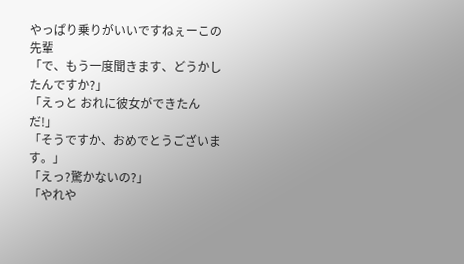やっぱり乗りがいいですねぇーこの先輩
「で、もう一度聞きます、どうかしたんですか?」
「えっと おれに彼女ができたんだ!」
「そうですか、おめでとうございます。」
「えっ?驚かないの?」
「やれや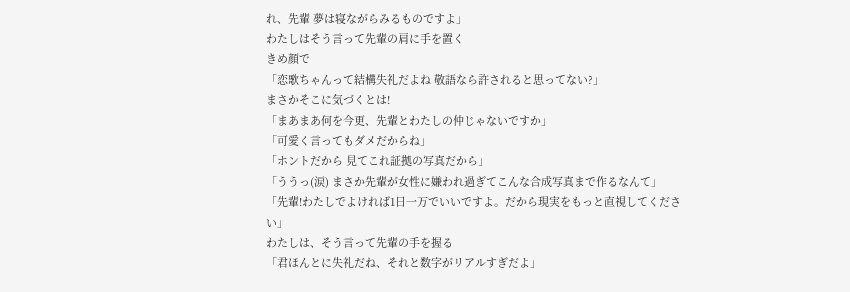れ、先輩 夢は寝ながらみるものですよ」
わたしはそう言って先輩の肩に手を置く
きめ顔で
「恋歌ちゃんって結構失礼だよね 敬語なら許されると思ってない?」
まさかそこに気づくとは!
「まあまあ何を今更、先輩とわたしの仲じゃないですか」
「可愛く言ってもダメだからね」
「ホントだから 見てこれ証拠の写真だから」
「ううっ(涙) まさか先輩が女性に嫌われ過ぎてこんな合成写真まで作るなんて」
「先輩!わたしでよければ1日一万でいいですよ。だから現実をもっと直視してください」
わたしは、そう言って先輩の手を握る
「君ほんとに失礼だね、それと数字がリアルすぎだよ」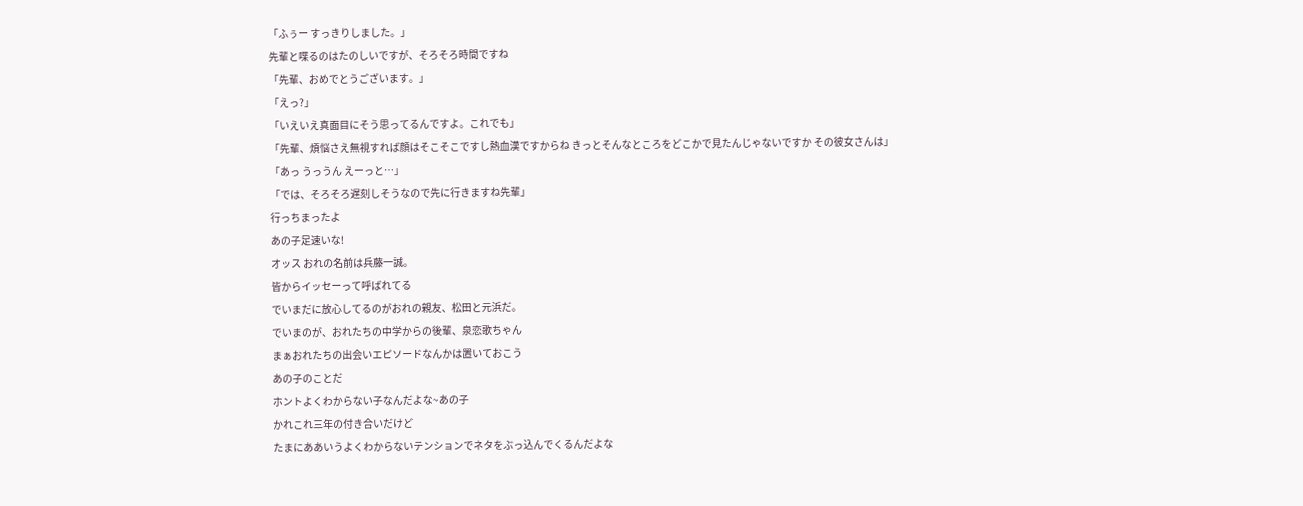「ふぅー すっきりしました。」
先輩と喋るのはたのしいですが、そろそろ時間ですね
「先輩、おめでとうございます。」
「えっ?」
「いえいえ真面目にそう思ってるんですよ。これでも」
「先輩、煩悩さえ無視すれば顔はそこそこですし熱血漢ですからね きっとそんなところをどこかで見たんじゃないですか その彼女さんは」
「あっ うっうん えーっと…」
「では、そろそろ遅刻しそうなので先に行きますね先輩」
行っちまったよ
あの子足速いな!
オッス おれの名前は兵藤一誠。
皆からイッセーって呼ばれてる
でいまだに放心してるのがおれの親友、松田と元浜だ。
でいまのが、おれたちの中学からの後輩、泉恋歌ちゃん
まぁおれたちの出会いエピソードなんかは置いておこう
あの子のことだ
ホントよくわからない子なんだよな~あの子
かれこれ三年の付き合いだけど
たまにああいうよくわからないテンションでネタをぶっ込んでくるんだよな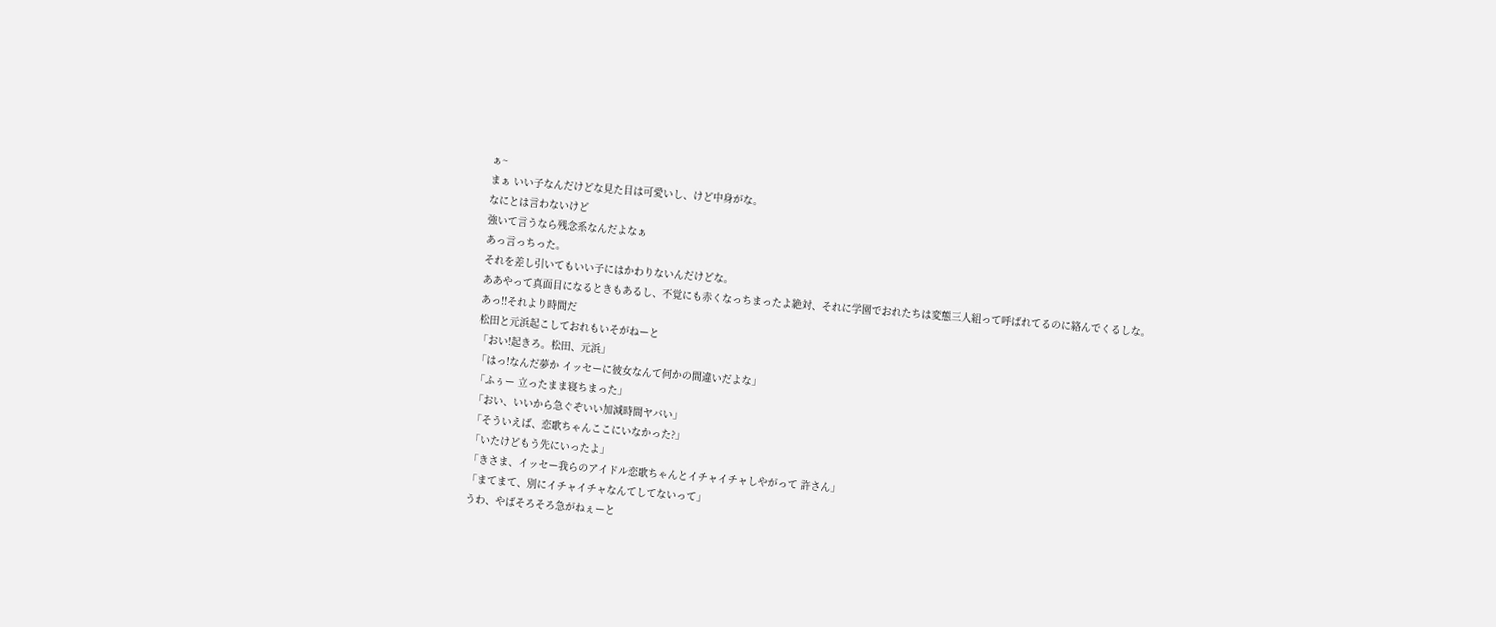ぁ~
まぁ いい子なんだけどな見た目は可愛いし、けど中身がな。
なにとは言わないけど
強いて言うなら残念系なんだよなぁ
あっ言っちった。
それを差し引いてもいい子にはかわりないんだけどな。
ああやって真面目になるときもあるし、不覚にも赤くなっちまったよ絶対、それに学園でおれたちは変態三人組って呼ばれてるのに絡んでくるしな。
あっ!!それより時間だ
松田と元浜起こしておれもいそがねーと
「おい!起きろ。松田、元浜」
「はっ!なんだ夢か イッセーに彼女なんて何かの間違いだよな」
「ふぅー 立ったまま寝ちまった」
「おい、いいから急ぐぞいい加減時間ヤバい」
「そういえば、恋歌ちゃんここにいなかった?」
「いたけどもう先にいったよ」
「きさま、イッセー我らのアイドル恋歌ちゃんとイチャイチャしやがって 許さん」
「まてまて、別にイチャイチャなんてしてないって」
うわ、やばそろそろ急がねぇーと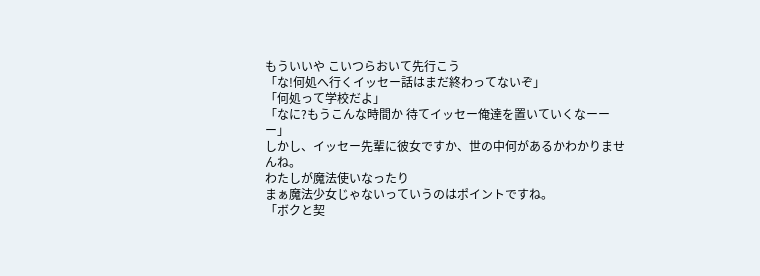もういいや こいつらおいて先行こう
「な!何処へ行くイッセー話はまだ終わってないぞ」
「何処って学校だよ」
「なに?もうこんな時間か 待てイッセー俺達を置いていくなーーー」
しかし、イッセー先輩に彼女ですか、世の中何があるかわかりませんね。
わたしが魔法使いなったり
まぁ魔法少女じゃないっていうのはポイントですね。
「ボクと契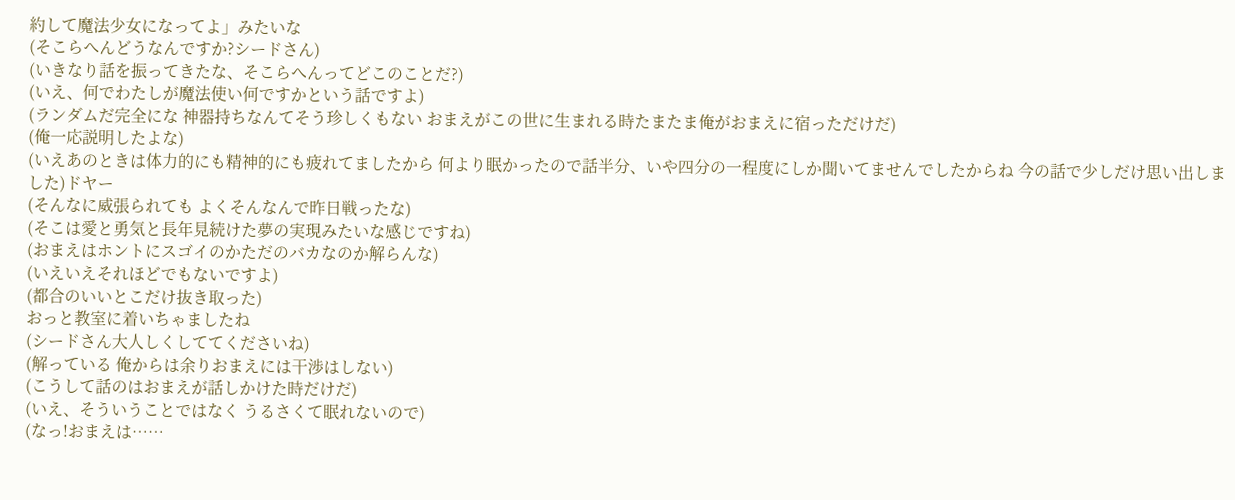約して魔法少女になってよ」みたいな
(そこらへんどうなんですか?シードさん)
(いきなり話を振ってきたな、そこらへんってどこのことだ?)
(いえ、何でわたしが魔法使い何ですかという話ですよ)
(ランダムだ完全にな 神器持ちなんてそう珍しくもない おまえがこの世に生まれる時たまたま俺がおまえに宿っただけだ)
(俺一応説明したよな)
(いえあのときは体力的にも精神的にも疲れてましたから 何より眠かったので話半分、いや四分の一程度にしか聞いてませんでしたからね 今の話で少しだけ思い出しました)ドヤー
(そんなに威張られても よくそんなんで昨日戦ったな)
(そこは愛と勇気と長年見続けた夢の実現みたいな感じですね)
(おまえはホントにスゴイのかただのバカなのか解らんな)
(いえいえそれほどでもないですよ)
(都合のいいとこだけ抜き取った)
おっと教室に着いちゃましたね
(シードさん大人しくしててくださいね)
(解っている 俺からは余りおまえには干渉はしない)
(こうして話のはおまえが話しかけた時だけだ)
(いえ、そういうことではなく うるさくて眠れないので)
(なっ!おまえは……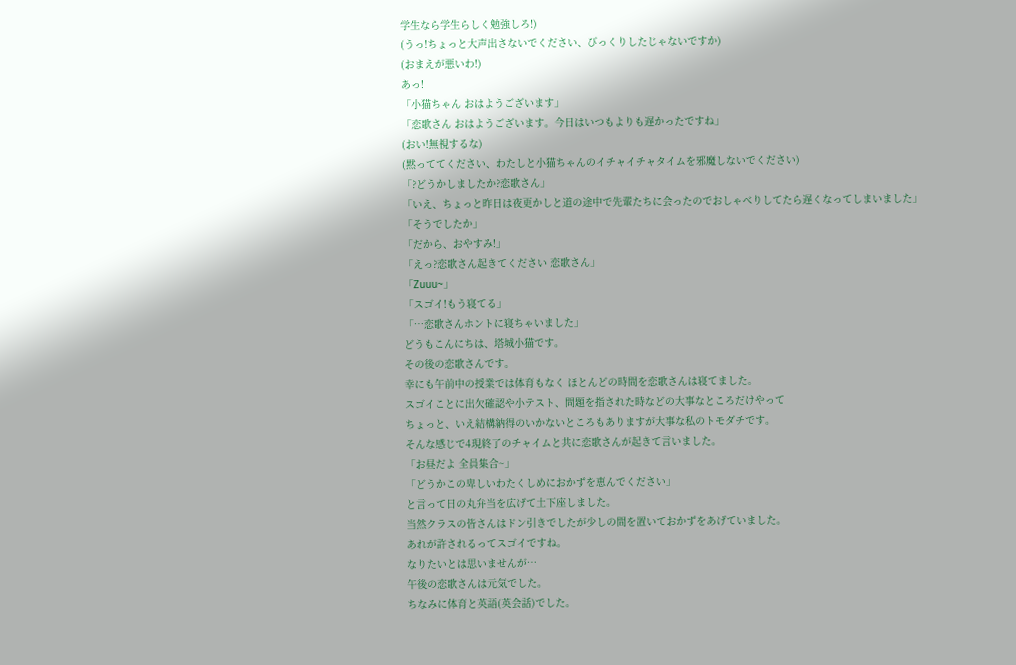学生なら学生らしく勉強しろ!)
(うっ!ちょっと大声出さないでください、びっくりしたじゃないですか)
(おまえが悪いわ!)
あっ!
「小猫ちゃん おはようございます」
「恋歌さん おはようございます。今日はいつもよりも遅かったですね」
(おい!無視するな)
(黙っててください、わたしと小猫ちゃんのイチャイチャタイムを邪魔しないでください)
「?どうかしましたか?恋歌さん」
「いえ、ちょっと昨日は夜更かしと道の途中で先輩たちに会ったのでおしゃべりしてたら遅くなってしまいました」
「そうでしたか」
「だから、おやすみ!」
「えっ?恋歌さん起きてください 恋歌さん」
「Zuuu~」
「スゴイ!もう寝てる」
「…恋歌さんホントに寝ちゃいました」
どうもこんにちは、塔城小猫です。
その後の恋歌さんです。
幸にも午前中の授業では体育もなく ほとんどの時間を恋歌さんは寝てました。
スゴイことに出欠確認や小テスト、問題を指された時などの大事なところだけやって
ちょっと、いえ結構納得のいかないところもありますが大事な私のトモダチです。
そんな感じで4現終了のチャイムと共に恋歌さんが起きて言いました。
「お昼だよ 全員集合~」
「どうかこの卑しいわたくしめにおかずを恵んでください」
と言って日の丸弁当を広げて土下座しました。
当然クラスの皆さんはドン引きでしたが少しの間を置いておかずをあげていました。
あれが許されるってスゴイですね。
なりたいとは思いませんが…
午後の恋歌さんは元気でした。
ちなみに体育と英語(英会話)でした。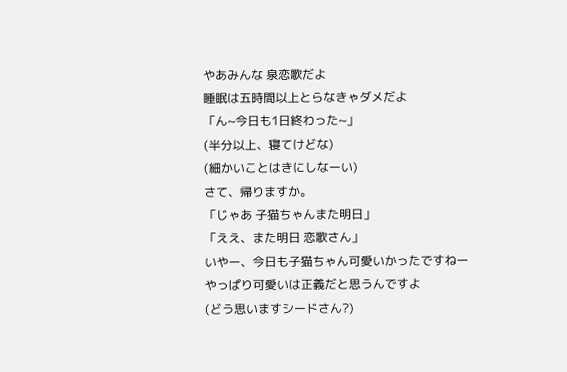やあみんな 泉恋歌だよ
睡眠は五時間以上とらなきゃダメだよ
「ん~今日も1日終わった~」
(半分以上、寝てけどな)
(細かいことはきにしなーい)
さて、帰りますか。
「じゃあ 子猫ちゃんまた明日」
「ええ、また明日 恋歌さん」
いやー、今日も子猫ちゃん可愛いかったですねー
やっぱり可愛いは正義だと思うんですよ
(どう思いますシードさん?)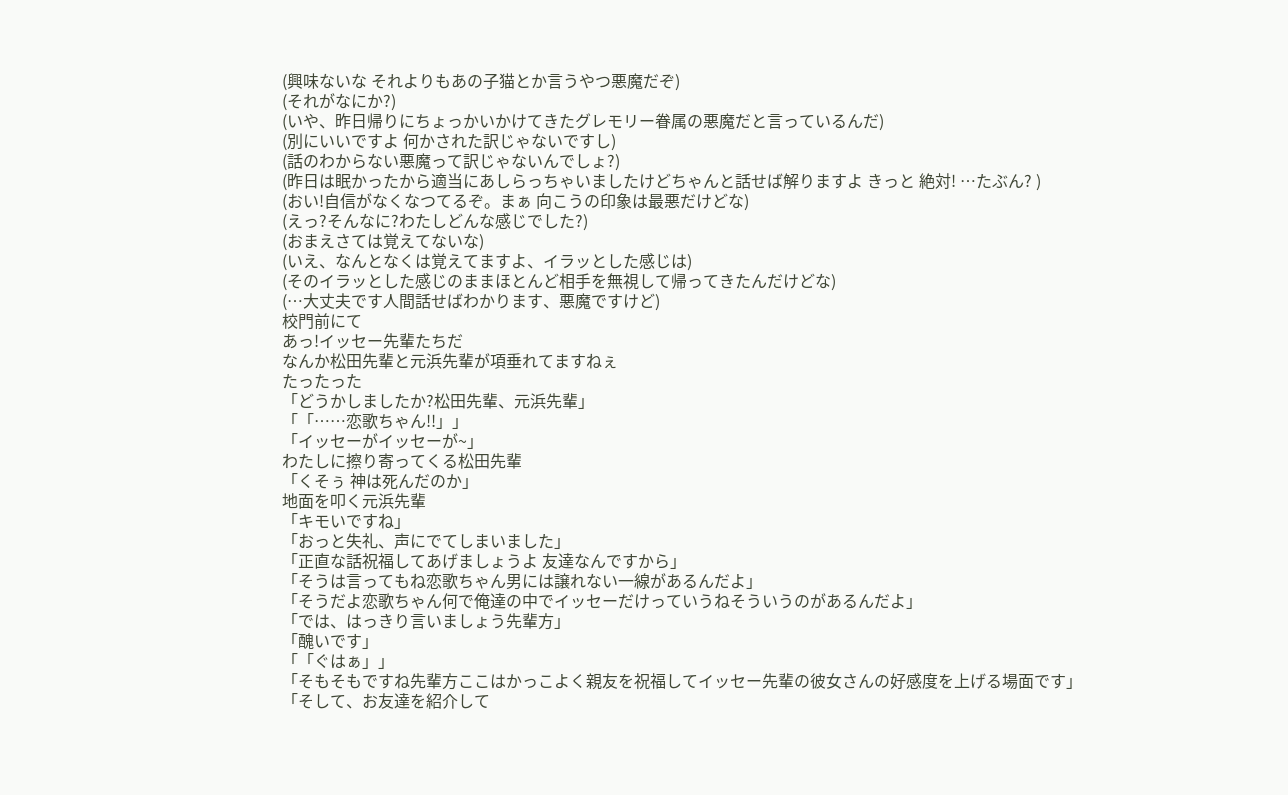(興味ないな それよりもあの子猫とか言うやつ悪魔だぞ)
(それがなにか?)
(いや、昨日帰りにちょっかいかけてきたグレモリー眷属の悪魔だと言っているんだ)
(別にいいですよ 何かされた訳じゃないですし)
(話のわからない悪魔って訳じゃないんでしょ?)
(昨日は眠かったから適当にあしらっちゃいましたけどちゃんと話せば解りますよ きっと 絶対! …たぶん? )
(おい!自信がなくなつてるぞ。まぁ 向こうの印象は最悪だけどな)
(えっ?そんなに?わたしどんな感じでした?)
(おまえさては覚えてないな)
(いえ、なんとなくは覚えてますよ、イラッとした感じは)
(そのイラッとした感じのままほとんど相手を無視して帰ってきたんだけどな)
(…大丈夫です人間話せばわかります、悪魔ですけど)
校門前にて
あっ!イッセー先輩たちだ
なんか松田先輩と元浜先輩が項垂れてますねぇ
たったった
「どうかしましたか?松田先輩、元浜先輩」
「「……恋歌ちゃん!!」」
「イッセーがイッセーが~」
わたしに擦り寄ってくる松田先輩
「くそぅ 神は死んだのか」
地面を叩く元浜先輩
「キモいですね」
「おっと失礼、声にでてしまいました」
「正直な話祝福してあげましょうよ 友達なんですから」
「そうは言ってもね恋歌ちゃん男には譲れない一線があるんだよ」
「そうだよ恋歌ちゃん何で俺達の中でイッセーだけっていうねそういうのがあるんだよ」
「では、はっきり言いましょう先輩方」
「醜いです」
「「ぐはぁ」」
「そもそもですね先輩方ここはかっこよく親友を祝福してイッセー先輩の彼女さんの好感度を上げる場面です」
「そして、お友達を紹介して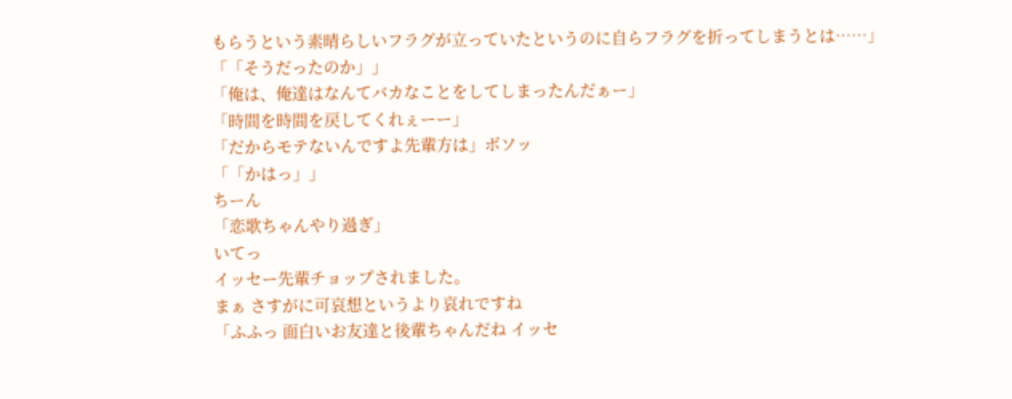もらうという素晴らしいフラグが立っていたというのに自らフラグを折ってしまうとは……」
「「そうだったのか」」
「俺は、俺達はなんてバカなことをしてしまったんだぁー」
「時間を時間を戻してくれぇーー」
「だからモテないんですよ先輩方は」ボソッ
「「かはっ」」
ちーん
「恋歌ちゃんやり過ぎ」
いてっ
イッセー先輩チョップされました。
まぁ さすがに可哀想というより哀れですね
「ふふっ 面白いお友達と後輩ちゃんだね イッセ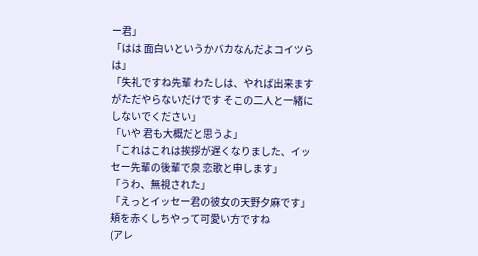ー君」
「はは 面白いというかバカなんだよコイツらは」
「失礼ですね先輩 わたしは、やれば出来ますがただやらないだけです そこの二人と一緒にしないでください」
「いや 君も大概だと思うよ」
「これはこれは挨拶が遅くなりました、イッセー先輩の後輩で泉 恋歌と申します」
「うわ、無視された」
「えっとイッセー君の彼女の天野夕麻です」
頬を赤くしちやって可愛い方ですね
(アレ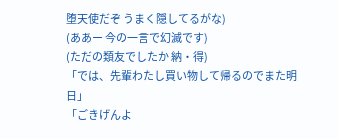堕天使だぞ うまく隠してるがな)
(ああー 今の一言で幻滅です)
(ただの類友でしたか 納・得)
「では、先輩わたし買い物して帰るのでまた明日」
「ごきげんよ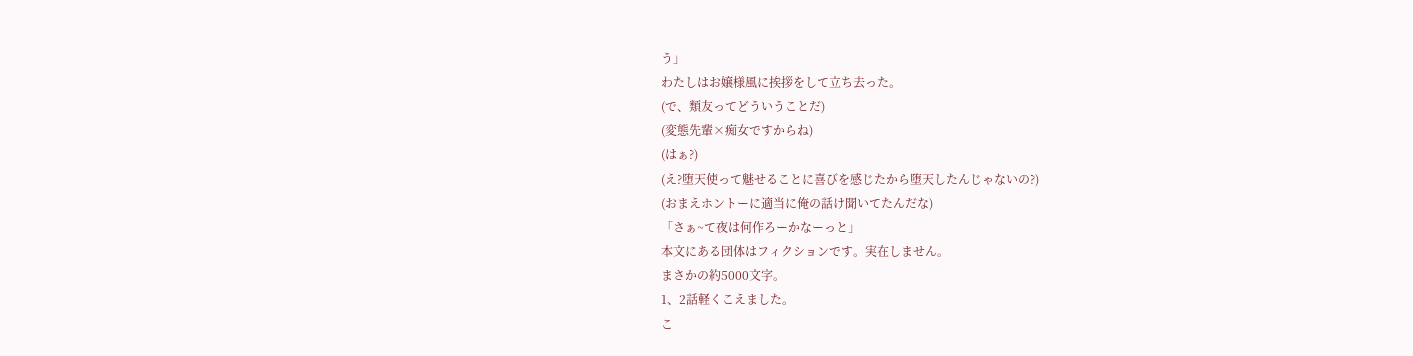う」
わたしはお嬢様風に挨拶をして立ち去った。
(で、類友ってどういうことだ)
(変態先輩×痴女ですからね)
(はぁ?)
(え?堕天使って魅せることに喜びを感じたから堕天したんじゃないの?)
(おまえホントーに適当に俺の話け聞いてたんだな)
「さぁ~て夜は何作ろーかなーっと」
本文にある団体はフィクションです。実在しません。
まさかの約5000文字。
1、2話軽くこえました。
こ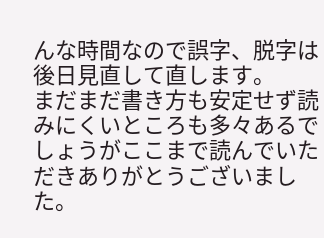んな時間なので誤字、脱字は後日見直して直します。
まだまだ書き方も安定せず読みにくいところも多々あるでしょうがここまで読んでいただきありがとうございました。